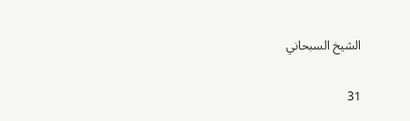الشيخ السبحاني

31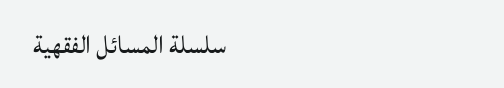سلسلة المسائل الفقهية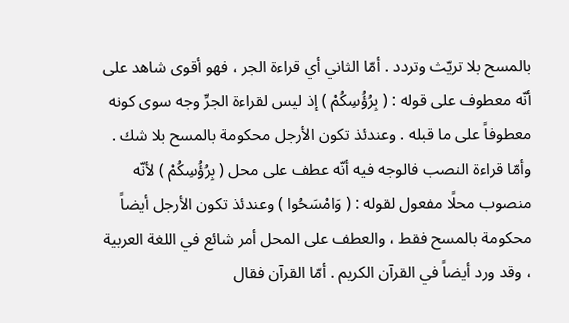بالمسح بلا تريّث وتردد . أمّا الثاني أي قراءة الجر ، فهو أقوى شاهد على أنّه معطوف على قوله : ( بِرُؤُسِكُمْ ) إذ ليس لقراءة الجرِّ وجه سوى كونه معطوفاً على ما قبله . وعندئذ تكون الأرجل محكومة بالمسح بلا شك . وأمّا قراءة النصب فالوجه فيه أنّه عطف على محل ( بِرُؤُسِكُمْ ) لأنّه منصوب محلًا مفعول لقوله : ( وَامْسَحُوا ) وعندئذ تكون الأرجل أيضاً محكومة بالمسح فقط ، والعطف على المحل أمر شائع في اللغة العربية ، وقد ورد أيضاً في القرآن الكريم . أمّا القرآن فقال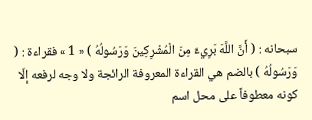سبحانه : ( أَنَّ اللَّهَ بَرِيءٌ مِنَ الْمُشْرِكِينَ وَرَسُولُهُ ) « 1 » فقراءة : ( وَرَسُولُهُ ) بالضم هي القراءة المعروفة الرائجة ولا وجه لرفعه إلّا كونه معطوفاً على محل اسم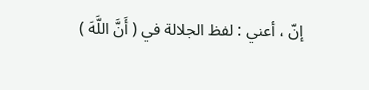إنّ ، أعني : لفظ الجلالة في ( أَنَّ اللَّهَ )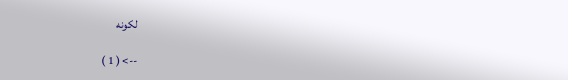لكونه

--> ( 1 )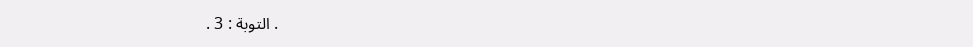. التوبة : 3 .